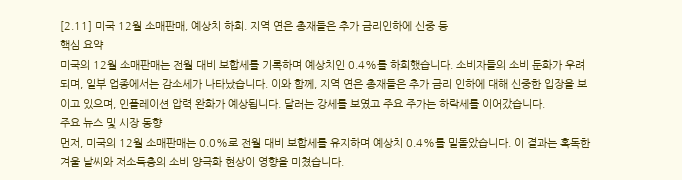[2.11] 미국 12월 소매판매, 예상치 하회. 지역 연은 총재들은 추가 금리인하에 신중 등
핵심 요약
미국의 12월 소매판매는 전월 대비 보합세를 기록하며 예상치인 0.4%를 하회했습니다. 소비자들의 소비 둔화가 우려되며, 일부 업종에서는 감소세가 나타났습니다. 이와 함께, 지역 연은 총재들은 추가 금리 인하에 대해 신중한 입장을 보이고 있으며, 인플레이션 압력 완화가 예상됩니다. 달러는 강세를 보였고 주요 주가는 하락세를 이어갔습니다.
주요 뉴스 및 시장 동향
먼저, 미국의 12월 소매판매는 0.0%로 전월 대비 보합세를 유지하며 예상치 0.4%를 밑돌았습니다. 이 결과는 혹독한 겨울 날씨와 저소득층의 소비 양극화 현상이 영향을 미쳤습니다.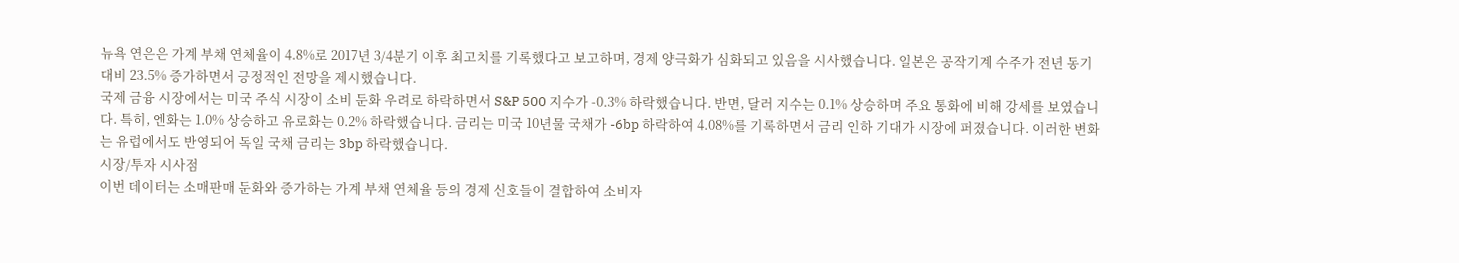뉴욕 연은은 가계 부채 연체율이 4.8%로 2017년 3/4분기 이후 최고치를 기록했다고 보고하며, 경제 양극화가 심화되고 있음을 시사했습니다. 일본은 공작기계 수주가 전년 동기 대비 23.5% 증가하면서 긍정적인 전망을 제시했습니다.
국제 금융 시장에서는 미국 주식 시장이 소비 둔화 우려로 하락하면서 S&P 500 지수가 -0.3% 하락했습니다. 반면, 달러 지수는 0.1% 상승하며 주요 통화에 비해 강세를 보였습니다. 특히, 엔화는 1.0% 상승하고 유로화는 0.2% 하락했습니다. 금리는 미국 10년물 국채가 -6bp 하락하여 4.08%를 기록하면서 금리 인하 기대가 시장에 퍼졌습니다. 이러한 변화는 유럽에서도 반영되어 독일 국채 금리는 3bp 하락했습니다.
시장/투자 시사점
이번 데이터는 소매판매 둔화와 증가하는 가계 부채 연체율 등의 경제 신호들이 결합하여 소비자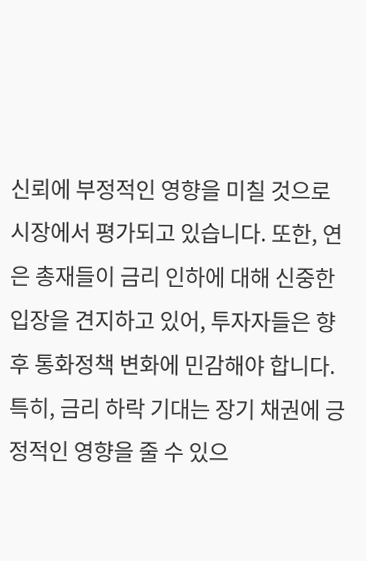신뢰에 부정적인 영향을 미칠 것으로 시장에서 평가되고 있습니다. 또한, 연은 총재들이 금리 인하에 대해 신중한 입장을 견지하고 있어, 투자자들은 향후 통화정책 변화에 민감해야 합니다. 특히, 금리 하락 기대는 장기 채권에 긍정적인 영향을 줄 수 있으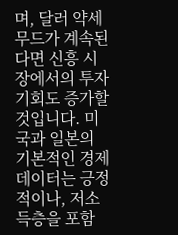며, 달러 약세 무드가 계속된다면 신흥 시장에서의 투자 기회도 증가할 것입니다. 미국과 일본의 기본적인 경제 데이터는 긍정적이나, 저소득층을 포함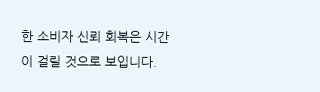한 소비자 신뢰 회복은 시간이 걸릴 것으로 보입니다.